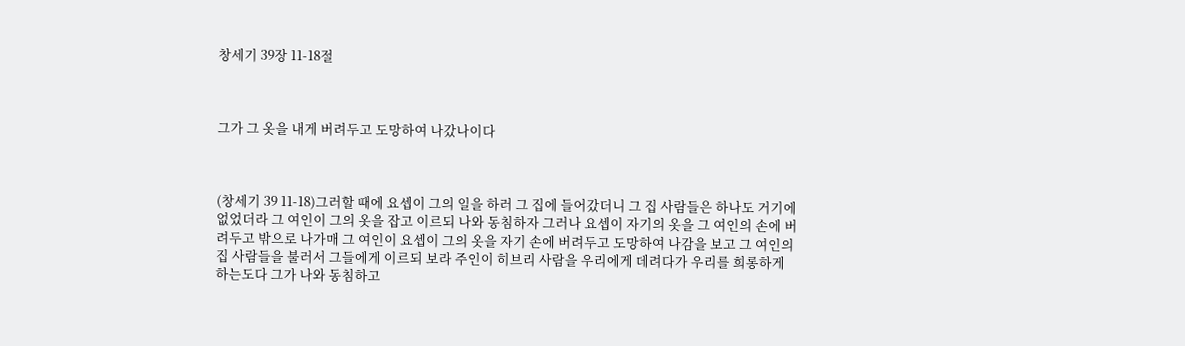창세기 39장 11-18절



그가 그 옷을 내게 버려두고 도망하여 나갔나이다



(창세기 39 11-18)그러할 때에 요셉이 그의 일을 하러 그 집에 들어갔더니 그 집 사람들은 하나도 거기에 없었더라 그 여인이 그의 옷을 잡고 이르되 나와 동침하자 그러나 요셉이 자기의 옷을 그 여인의 손에 버려두고 밖으로 나가매 그 여인이 요셉이 그의 옷을 자기 손에 버려두고 도망하여 나감을 보고 그 여인의 집 사람들을 불러서 그들에게 이르되 보라 주인이 히브리 사람을 우리에게 데려다가 우리를 희롱하게 하는도다 그가 나와 동침하고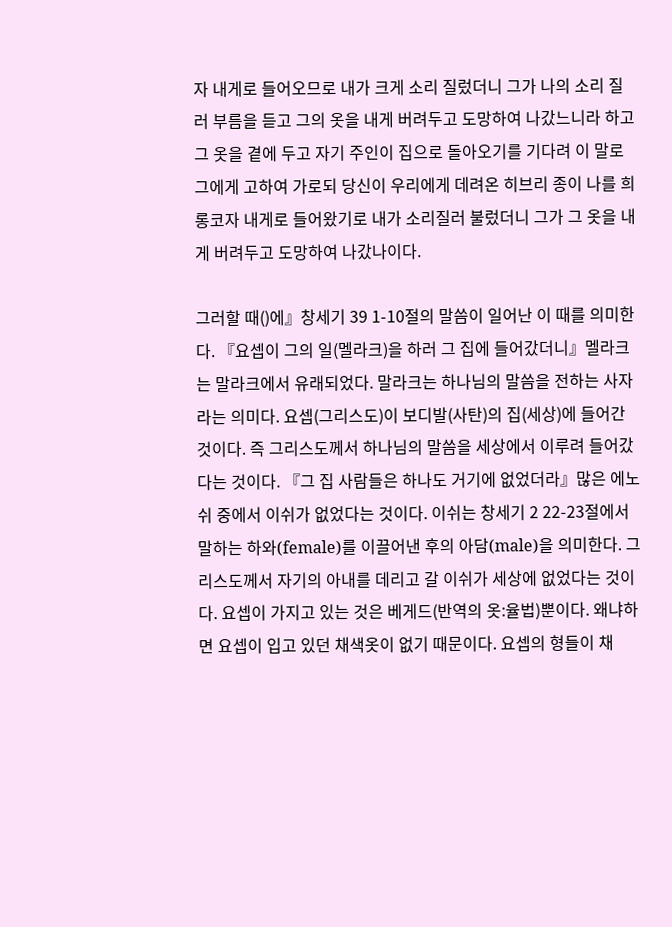자 내게로 들어오므로 내가 크게 소리 질렀더니 그가 나의 소리 질러 부름을 듣고 그의 옷을 내게 버려두고 도망하여 나갔느니라 하고 그 옷을 곁에 두고 자기 주인이 집으로 돌아오기를 기다려 이 말로 그에게 고하여 가로되 당신이 우리에게 데려온 히브리 종이 나를 희롱코자 내게로 들어왔기로 내가 소리질러 불렀더니 그가 그 옷을 내게 버려두고 도망하여 나갔나이다.

그러할 때()에』창세기 39 1-10절의 말씀이 일어난 이 때를 의미한다. 『요셉이 그의 일(멜라크)을 하러 그 집에 들어갔더니』멜라크는 말라크에서 유래되었다. 말라크는 하나님의 말씀을 전하는 사자라는 의미다. 요셉(그리스도)이 보디발(사탄)의 집(세상)에 들어간 것이다. 즉 그리스도께서 하나님의 말씀을 세상에서 이루려 들어갔다는 것이다. 『그 집 사람들은 하나도 거기에 없었더라』많은 에노쉬 중에서 이쉬가 없었다는 것이다. 이쉬는 창세기 2 22-23절에서 말하는 하와(female)를 이끌어낸 후의 아담(male)을 의미한다. 그리스도께서 자기의 아내를 데리고 갈 이쉬가 세상에 없었다는 것이다. 요셉이 가지고 있는 것은 베게드(반역의 옷:율법)뿐이다. 왜냐하면 요셉이 입고 있던 채색옷이 없기 때문이다. 요셉의 형들이 채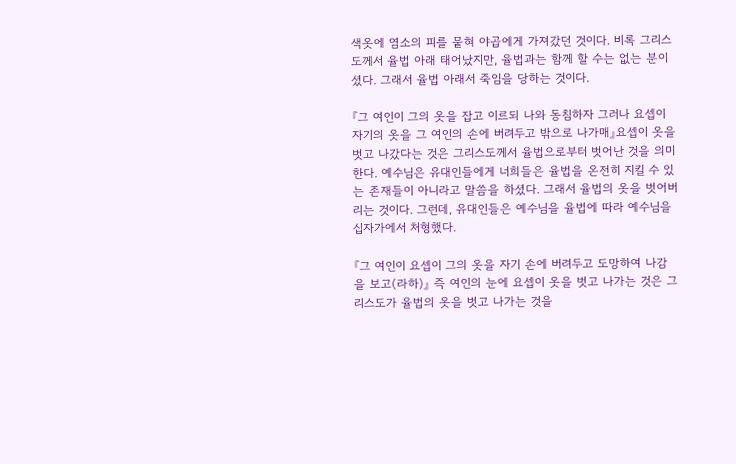색옷에 염소의 피를 뭍혀 야곱에게 가져갔던 것이다. 비록 그리스도께서 율법 아래 태어났지만, 율법과는 함께 할 수는 없는 분이셨다. 그래서 율법 아래서 죽임을 당하는 것이다.

『그 여인이 그의 옷을 잡고 이르되 나와 동침하자 그러나 요셉이 자기의 옷을 그 여인의 손에 버려두고 밖으로 나가매』요셉이 옷을 벗고 나갔다는 것은 그리스도께서 율법으로부터 벗어난 것을 의미한다. 예수님은 유대인들에게 너희들은 율법을 온전히 지킬 수 있는 존재들이 아니라고 말씀을 하셨다. 그래서 율법의 옷을 벗어버리는 것이다. 그런데, 유대인들은 예수님을 율법에 따라 예수님을 십자가에서 처형했다.

『그 여인이 요셉이 그의 옷을 자기 손에 버려두고 도망하여 나감을 보고(라하)』 즉 여인의 눈에 요셉이 옷을 벗고 나가는 것은 그리스도가 율법의 옷을 벗고 나가는 것을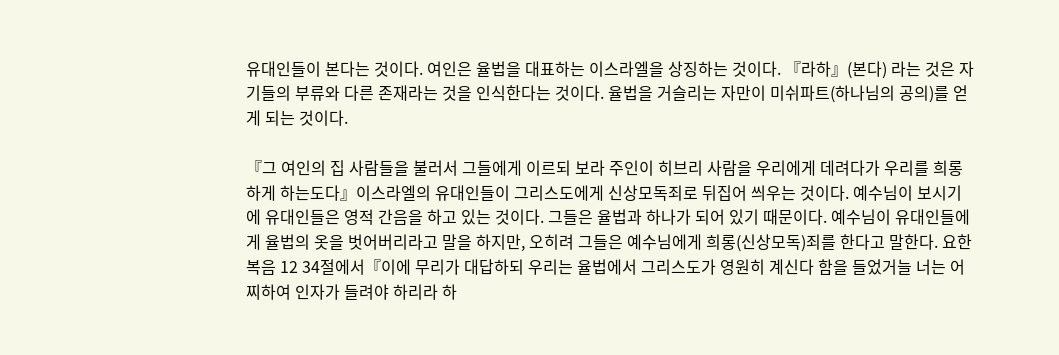유대인들이 본다는 것이다. 여인은 율법을 대표하는 이스라엘을 상징하는 것이다. 『라하』(본다) 라는 것은 자기들의 부류와 다른 존재라는 것을 인식한다는 것이다. 율법을 거슬리는 자만이 미쉬파트(하나님의 공의)를 얻게 되는 것이다.

『그 여인의 집 사람들을 불러서 그들에게 이르되 보라 주인이 히브리 사람을 우리에게 데려다가 우리를 희롱하게 하는도다』이스라엘의 유대인들이 그리스도에게 신상모독죄로 뒤집어 씌우는 것이다. 예수님이 보시기에 유대인들은 영적 간음을 하고 있는 것이다. 그들은 율법과 하나가 되어 있기 때문이다. 예수님이 유대인들에게 율법의 옷을 벗어버리라고 말을 하지만, 오히려 그들은 예수님에게 희롱(신상모독)죄를 한다고 말한다. 요한복음 12 34절에서『이에 무리가 대답하되 우리는 율법에서 그리스도가 영원히 계신다 함을 들었거늘 너는 어찌하여 인자가 들려야 하리라 하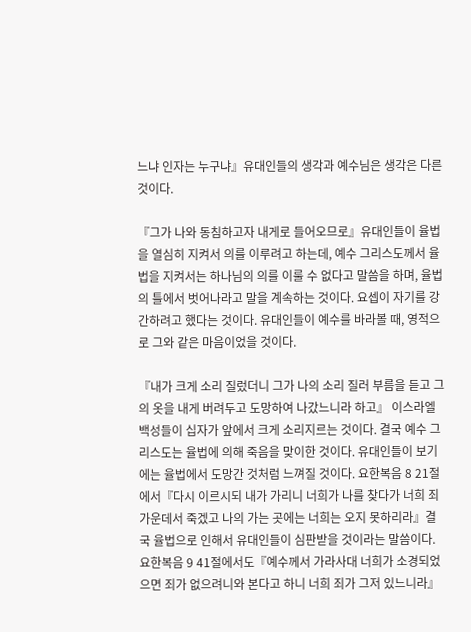느냐 인자는 누구냐』유대인들의 생각과 예수님은 생각은 다른 것이다.

『그가 나와 동침하고자 내게로 들어오므로』유대인들이 율법을 열심히 지켜서 의를 이루려고 하는데, 예수 그리스도께서 율법을 지켜서는 하나님의 의를 이룰 수 없다고 말씀을 하며, 율법의 틀에서 벗어나라고 말을 계속하는 것이다. 요셉이 자기를 강간하려고 했다는 것이다. 유대인들이 예수를 바라볼 때, 영적으로 그와 같은 마음이었을 것이다.

『내가 크게 소리 질렀더니 그가 나의 소리 질러 부름을 듣고 그의 옷을 내게 버려두고 도망하여 나갔느니라 하고』 이스라엘 백성들이 십자가 앞에서 크게 소리지르는 것이다. 결국 예수 그리스도는 율법에 의해 죽음을 맞이한 것이다. 유대인들이 보기에는 율법에서 도망간 것처럼 느껴질 것이다. 요한복음 8 21절에서『다시 이르시되 내가 가리니 너희가 나를 찾다가 너희 죄 가운데서 죽겠고 나의 가는 곳에는 너희는 오지 못하리라』결국 율법으로 인해서 유대인들이 심판받을 것이라는 말씀이다. 요한복음 9 41절에서도『예수께서 가라사대 너희가 소경되었으면 죄가 없으려니와 본다고 하니 너희 죄가 그저 있느니라』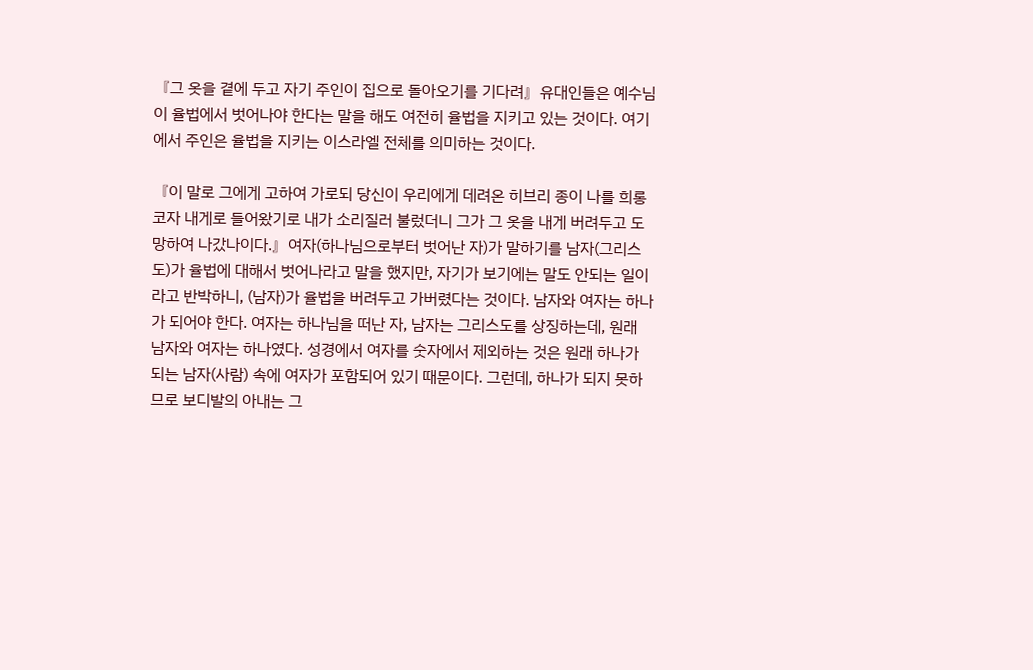『그 옷을 곁에 두고 자기 주인이 집으로 돌아오기를 기다려』유대인들은 예수님이 율법에서 벗어나야 한다는 말을 해도 여전히 율법을 지키고 있는 것이다. 여기에서 주인은 율법을 지키는 이스라엘 전체를 의미하는 것이다.

『이 말로 그에게 고하여 가로되 당신이 우리에게 데려온 히브리 종이 나를 희롱코자 내게로 들어왔기로 내가 소리질러 불렀더니 그가 그 옷을 내게 버려두고 도망하여 나갔나이다.』여자(하나님으로부터 벗어난 자)가 말하기를 남자(그리스도)가 율법에 대해서 벗어나라고 말을 했지만, 자기가 보기에는 말도 안되는 일이라고 반박하니, (남자)가 율법을 버려두고 가버렸다는 것이다. 남자와 여자는 하나가 되어야 한다. 여자는 하나님을 떠난 자, 남자는 그리스도를 상징하는데, 원래 남자와 여자는 하나였다. 성경에서 여자를 숫자에서 제외하는 것은 원래 하나가 되는 남자(사람) 속에 여자가 포함되어 있기 때문이다. 그런데, 하나가 되지 못하므로 보디발의 아내는 그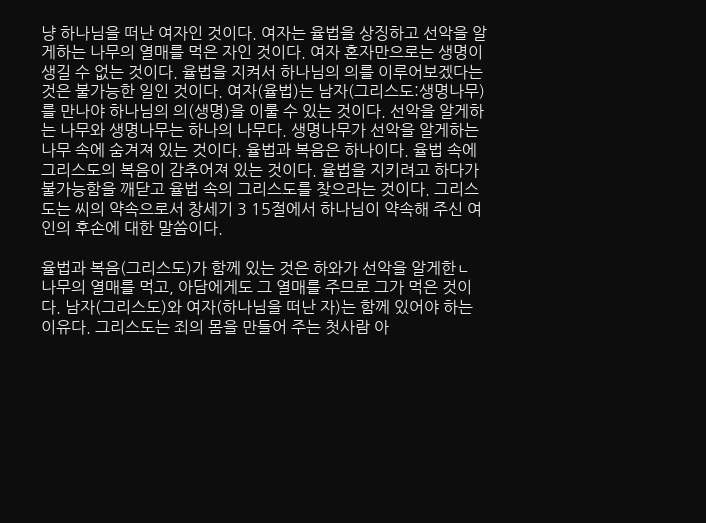냥 하나님을 떠난 여자인 것이다. 여자는 율법을 상징하고 선악을 알게하는 나무의 열매를 먹은 자인 것이다. 여자 혼자만으로는 생명이 생길 수 없는 것이다. 율법을 지켜서 하나님의 의를 이루어보겠다는 것은 불가능한 일인 것이다. 여자(율법)는 남자(그리스도:생명나무)를 만나야 하나님의 의(생명)을 이룰 수 있는 것이다. 선악을 알게하는 나무와 생명나무는 하나의 나무다. 생명나무가 선악을 알게하는 나무 속에 숨겨져 있는 것이다. 율법과 복음은 하나이다. 율법 속에 그리스도의 복음이 감추어져 있는 것이다. 율법을 지키려고 하다가 불가능함을 깨닫고 율법 속의 그리스도를 찾으라는 것이다. 그리스도는 씨의 약속으로서 창세기 3 15절에서 하나님이 약속해 주신 여인의 후손에 대한 말씀이다.

율법과 복음(그리스도)가 함께 있는 것은 하와가 선악을 알게한ㄴ 나무의 열매를 먹고, 아담에게도 그 열매를 주므로 그가 먹은 것이다. 남자(그리스도)와 여자(하나님을 떠난 자)는 함께 있어야 하는 이유다. 그리스도는 죄의 몸을 만들어 주는 첫사람 아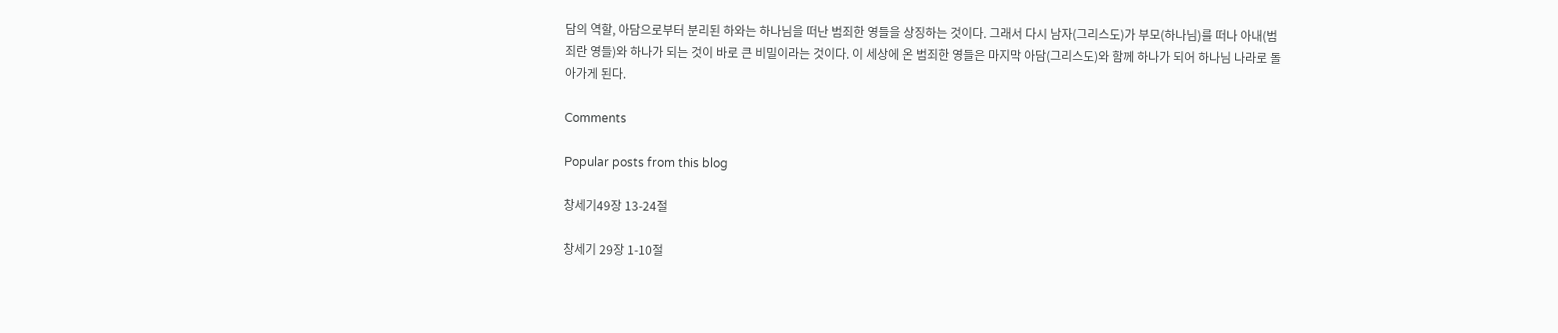담의 역할, 아담으로부터 분리된 하와는 하나님을 떠난 범죄한 영들을 상징하는 것이다. 그래서 다시 남자(그리스도)가 부모(하나님)를 떠나 아내(범죄란 영들)와 하나가 되는 것이 바로 큰 비밀이라는 것이다. 이 세상에 온 범죄한 영들은 마지막 아담(그리스도)와 함께 하나가 되어 하나님 나라로 돌아가게 된다.

Comments

Popular posts from this blog

창세기49장 13-24절

창세기 29장 1-10절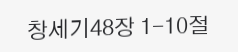창세기48장 1-10절